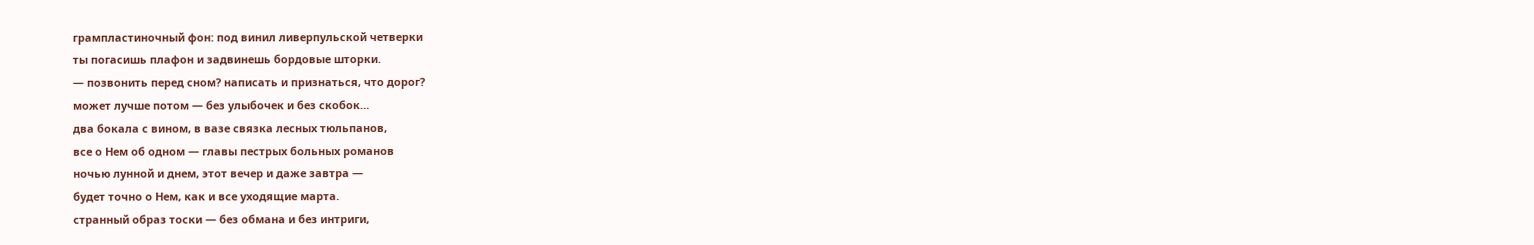грампластиночный фон: под винил ливерпульской четверки
ты погасишь плафон и задвинешь бордовые шторки.
— позвонить перед сном? написать и признаться, что дорог?
может лучше потом — без улыбочек и без скобок…
два бокала с вином, в вазе связка лесных тюльпанов,
все о Нем об одном — главы пестрых больных романов
ночью лунной и днем, этот вечер и даже завтра —
будет точно о Нем, как и все уходящие марта.
странный образ тоски — без обмана и без интриги,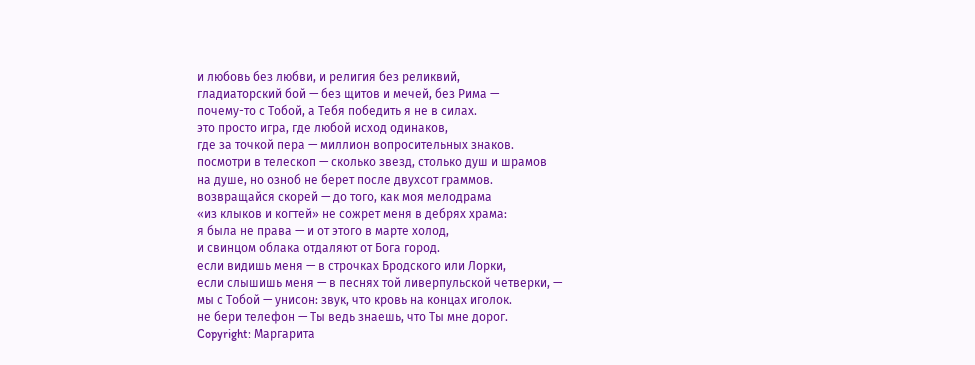и любовь без любви, и религия без реликвий,
гладиаторский бой — без щитов и мечей, без Рима —
почему-то с Тобой, а Тебя победить я не в силах.
это просто игра, где любой исход одинаков,
где за точкой пера — миллион вопросительных знаков.
посмотри в телескоп — сколько звезд, столько душ и шрамов
на душе, но озноб не берет после двухсот граммов.
возвращайся скорей — до того, как моя мелодрама
«из клыков и когтей» не сожрет меня в дебрях храма:
я была не права — и от этого в марте холод,
и свинцом облака отдаляют от Бога город.
если видишь меня — в строчках Бродского или Лорки,
если слышишь меня — в песнях той ливерпульской четверки, —
мы с Тобой — унисон: звук, что кровь на концах иголок.
не бери телефон — Ты ведь знаешь, что Ты мне дорог.
Copyright: Маргарита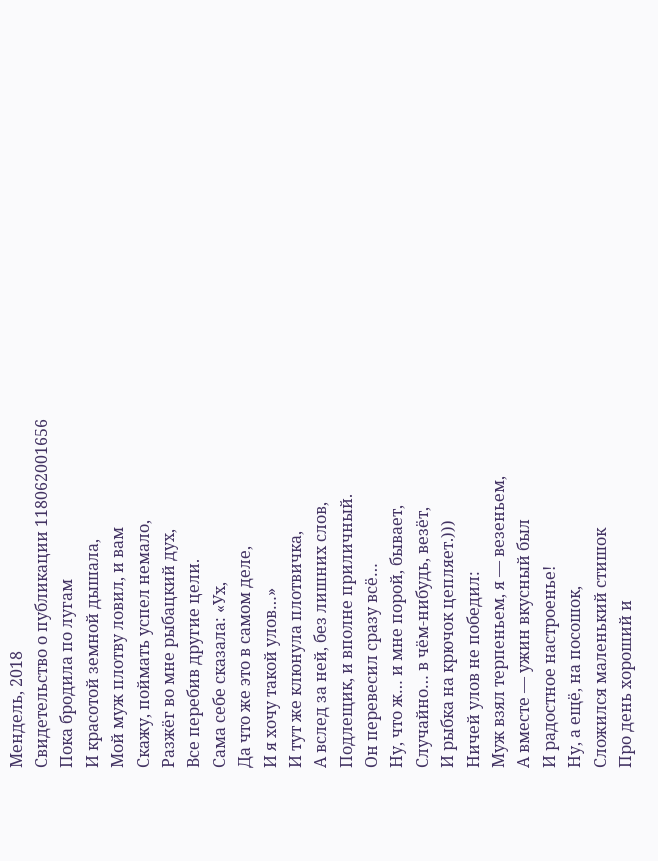Мендель, 2018
Свидетельство о публикации 118062001656
Пока бродила по лугам
И красотой земной дышала,
Мой муж плотву ловил, и вам
Скажу, поймать успел немало,
Разжёг во мне рыбацкий дух,
Все перебив другие цели.
Сама себе сказала: «Ух,
Да что же это в самом деле,
И я хочу такой улов…»
И тут же клюнула плотвичка,
А вслед за ней, без лишних слов,
Подлещик, и вполне приличный.
Он перевесил сразу всё…
Ну, что ж… и мне порой, бывает,
Случайно… в чём-нибудь, везёт,
И рыбка на крючок цепляет.)))
Ничей улов не победил:
Муж взял терпеньем, я — везеньем,
А вместе — ужин вкусный был
И радостное настроенье!
Ну, а ещё, на посошок,
Сложился маленький стишок
Про день хороший и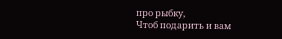про рыбку,
Чтоб подарить и вам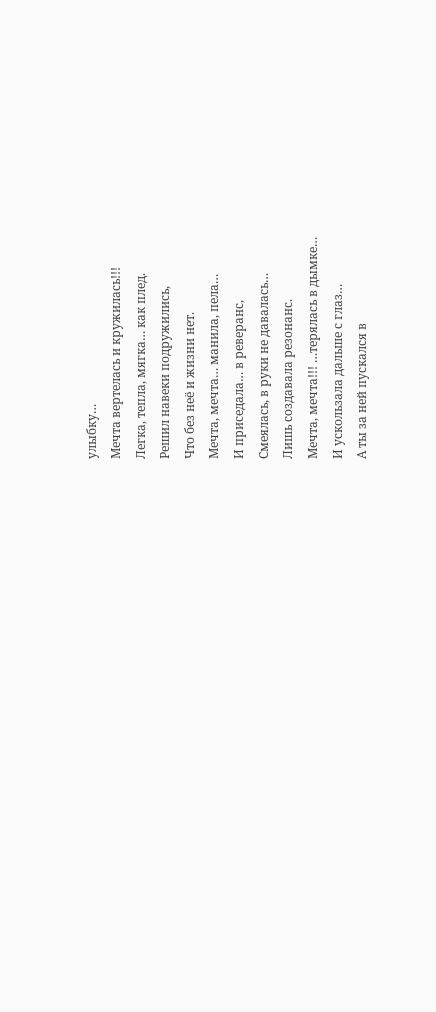улыбку…
Мечта вертелась и кружилась!!!
Легка, тепла, мягка… как плед.
Решил навеки подружились,
Что без неё и жизни нет.
Мечта, мечта… манила, пела…
И приседала… в реверанс,
Смеялась, в руки не давалась…
Лишь создавала резонанс.
Мечта, мечта!!! …терялась в дымке…
И ускользала дальше с глаз…
А ты за ней пускался в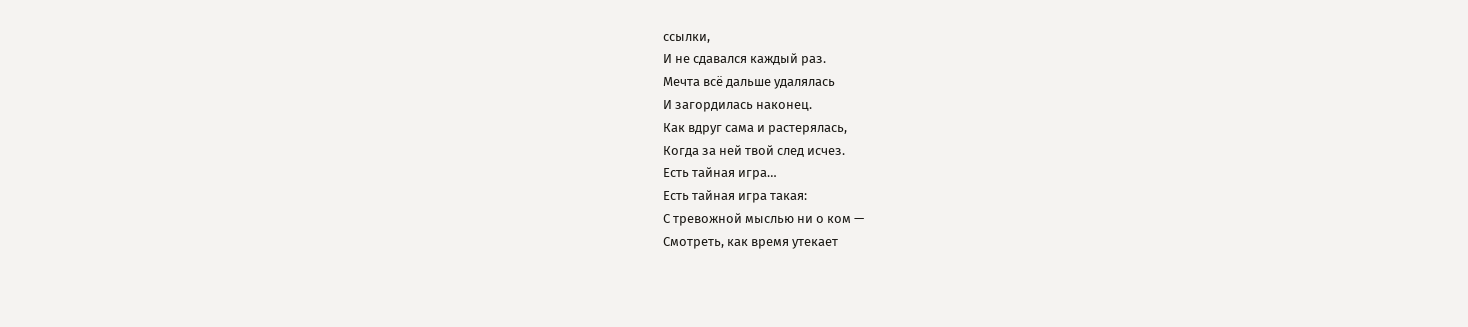ссылки,
И не сдавался каждый раз.
Мечта всё дальше удалялась
И загордилась наконец.
Как вдруг сама и растерялась,
Когда за ней твой след исчез.
Есть тайная игра…
Есть тайная игра такая:
С тревожной мыслью ни о ком —
Смотреть, как время утекает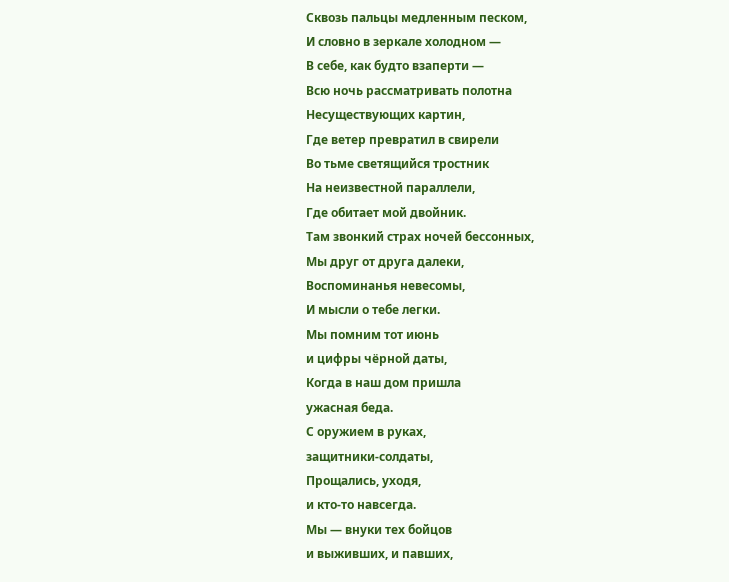Сквозь пальцы медленным песком,
И словно в зеркале холодном —
В себе, как будто взаперти —
Всю ночь рассматривать полотна
Несуществующих картин,
Где ветер превратил в свирели
Во тьме светящийся тростник
На неизвестной параллели,
Где обитает мой двойник.
Там звонкий страх ночей бессонных,
Мы друг от друга далеки,
Воспоминанья невесомы,
И мысли о тебе легки.
Мы помним тот июнь
и цифры чёрной даты,
Когда в наш дом пришла
ужасная беда.
С оружием в руках,
защитники-солдаты,
Прощались, уходя,
и кто-то навсегда.
Мы — внуки тех бойцов
и выживших, и павших,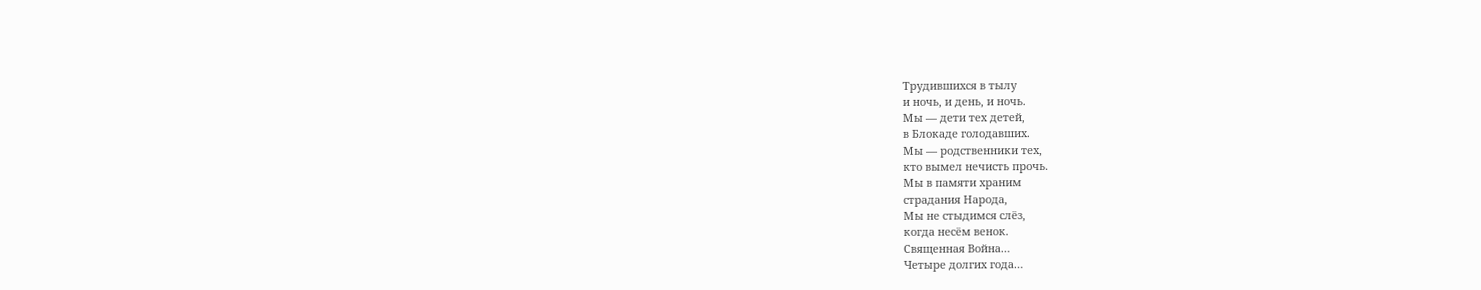Трудившихся в тылу
и ночь, и день, и ночь.
Мы — дети тех детей,
в Блокаде голодавших.
Мы — родственники тех,
кто вымел нечисть прочь.
Мы в памяти храним
страдания Народа,
Мы не стыдимся слёз,
когда несём венок.
Священная Война…
Четыре долгих года…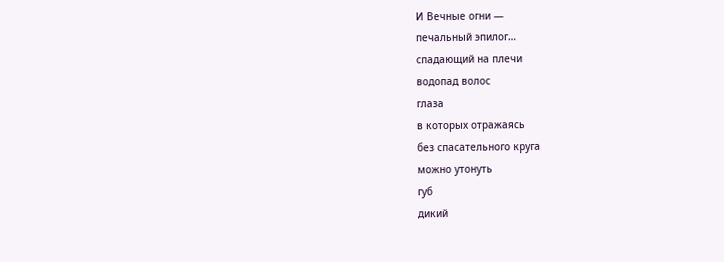И Вечные огни —
печальный эпилог…
спадающий на плечи
водопад волос
глаза
в которых отражаясь
без спасательного круга
можно утонуть
губ
дикий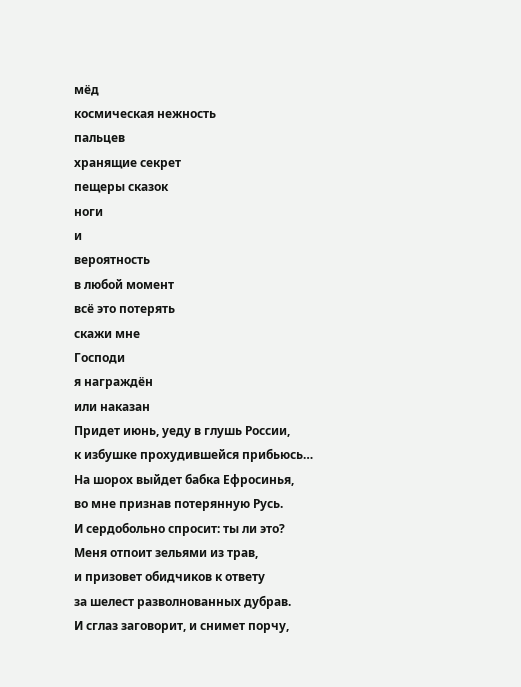мёд
космическая нежность
пальцев
хранящие секрет
пещеры сказок
ноги
и
вероятность
в любой момент
всё это потерять
скажи мне
Господи
я награждён
или наказан
Придет июнь, уеду в глушь России,
к избушке прохудившейся прибьюсь…
На шорох выйдет бабка Ефросинья,
во мне признав потерянную Русь.
И сердобольно спросит: ты ли это?
Меня отпоит зельями из трав,
и призовет обидчиков к ответу
за шелест разволнованных дубрав.
И сглаз заговорит, и снимет порчу,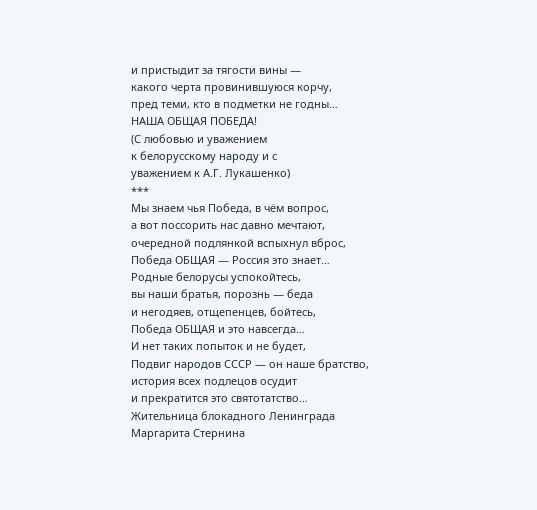и пристыдит за тягости вины —
какого черта провинившуюся корчу,
пред теми, кто в подметки не годны…
НАША ОБЩАЯ ПОБЕДА!
(С любовью и уважением
к белорусскому народу и с
уважением к А.Г. Лукашенко)
***
Мы знаем чья Победа, в чём вопрос,
а вот поссорить нас давно мечтают,
очередной подлянкой вспыхнул вброс,
Победа ОБЩАЯ — Россия это знает…
Родные белорусы успокойтесь,
вы наши братья, порознь — беда
и негодяев, отщепенцев, бойтесь,
Победа ОБЩАЯ и это навсегда…
И нет таких попыток и не будет,
Подвиг народов СССР — он наше братство,
история всех подлецов осудит
и прекратится это святотатство…
Жительница блокадного Ленинграда
Маргарита Стернина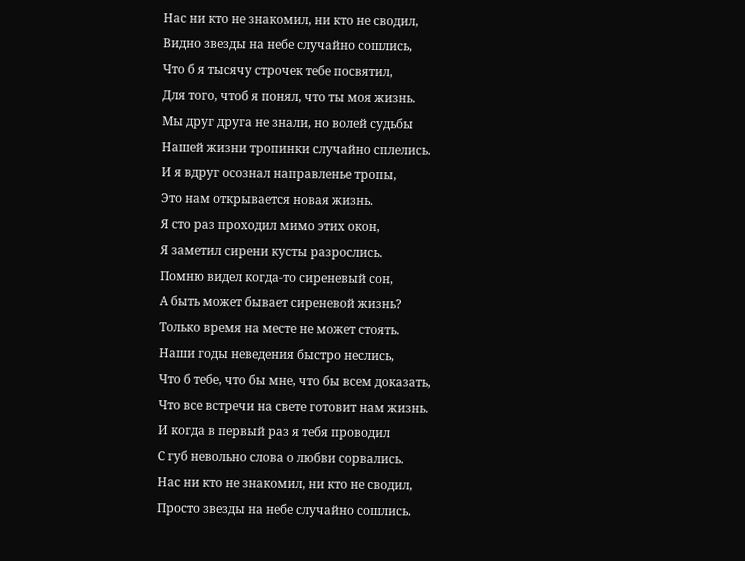Нас ни кто не знакомил, ни кто не сводил,
Видно звезды на небе случайно сошлись,
Что б я тысячу строчек тебе посвятил,
Для того, чтоб я понял, что ты моя жизнь.
Мы друг друга не знали, но волей судьбы
Нашей жизни тропинки случайно сплелись.
И я вдруг осознал направленье тропы,
Это нам открывается новая жизнь.
Я сто раз проходил мимо этих окон,
Я заметил сирени кусты разрослись.
Помню видел когда-то сиреневый сон,
А быть может бывает сиреневой жизнь?
Только время на месте не может стоять.
Наши годы неведения быстро неслись,
Что б тебе, что бы мне, что бы всем доказать,
Что все встречи на свете готовит нам жизнь.
И когда в первый раз я тебя проводил
С губ невольно слова о любви сорвались.
Нас ни кто не знакомил, ни кто не сводил,
Просто звезды на небе случайно сошлись.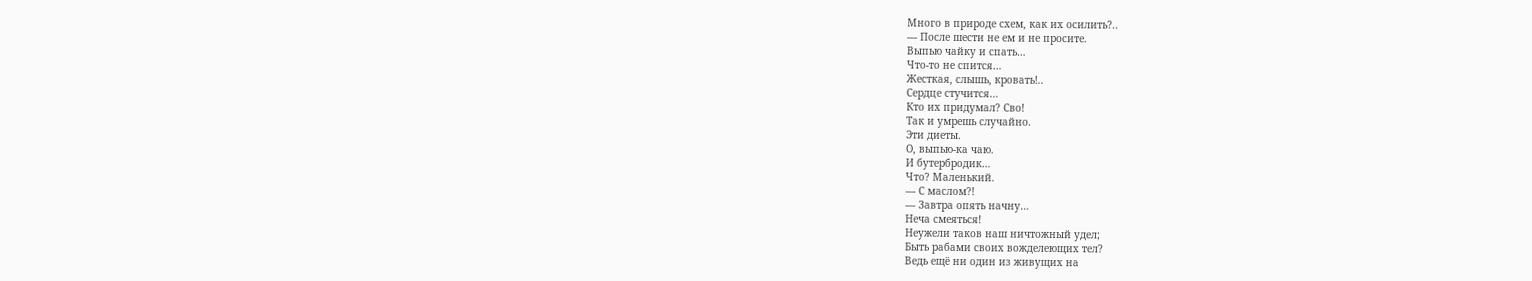Много в природе схем, как их осилить?..
— После шести не ем и не просите.
Выпью чайку и спать…
Что-то не спится…
Жесткая, слышь, кровать!..
Сердце стучится…
Кто их придумал? Сво!
Так и умрешь случайно.
Эти диеты.
О, выпью-ка чаю.
И бутербродик…
Что? Маленький.
— С маслом?!
— Завтра опять начну…
Неча смеяться!
Неужели таков наш ничтожный удел;
Быть рабами своих вожделеющих тел?
Ведь ещё ни один из живущих на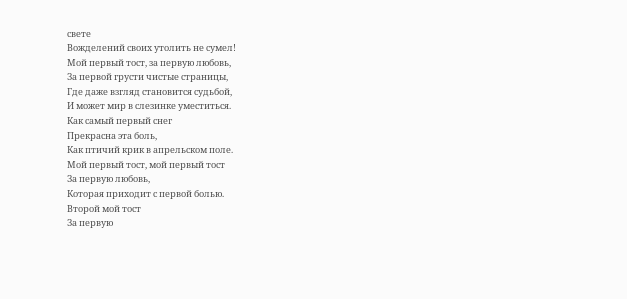свете
Вожделений своих утолить не сумел!
Мой первый тост, за первую любовь,
За первой грусти чистые страницы,
Где даже взгляд становится судьбой,
И может мир в слезинке уместиться.
Как самый первый снег
Прекрасна эта боль,
Как птичий крик в апрельском поле.
Мой первый тост, мой первый тост
За первую любовь,
Которая приходит с первой болью.
Второй мой тост
За первую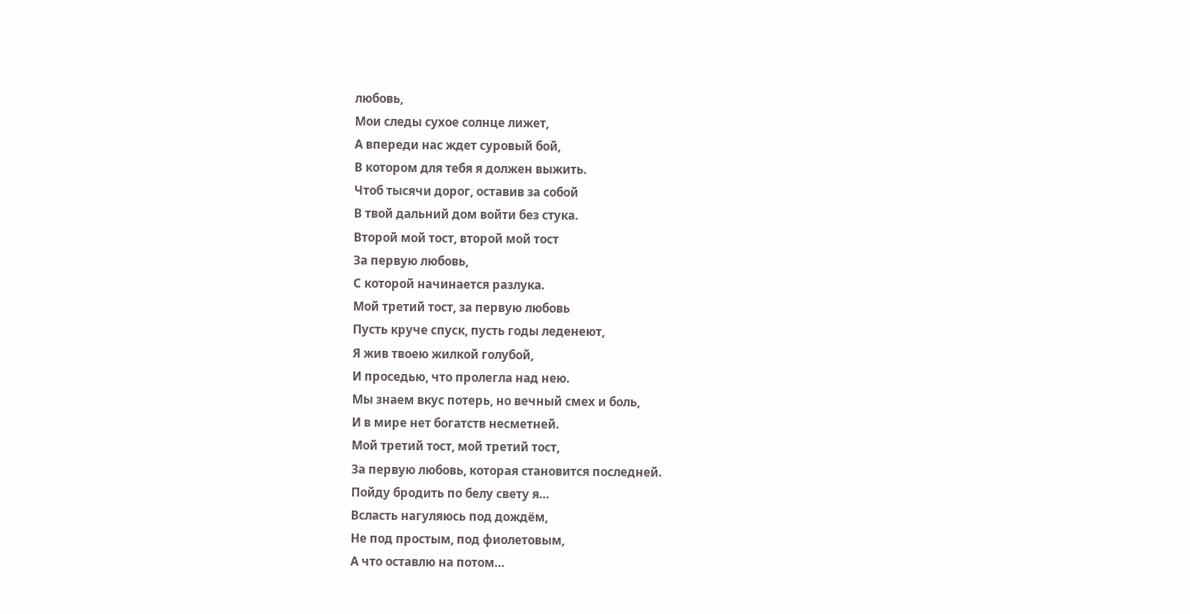любовь,
Мои следы сухое солнце лижет,
А впереди нас ждет суровый бой,
В котором для тебя я должен выжить.
Чтоб тысячи дорог, оставив за собой
В твой дальний дом войти без стука.
Второй мой тост, второй мой тост
За первую любовь,
С которой начинается разлука.
Мой третий тост, за первую любовь
Пусть круче спуск, пусть годы леденеют,
Я жив твоею жилкой голубой,
И проседью, что пролегла над нею.
Мы знаем вкус потерь, но вечный смех и боль,
И в мире нет богатств несметней.
Мой третий тост, мой третий тост,
За первую любовь, которая становится последней.
Пойду бродить по белу свету я…
Всласть нагуляюсь под дождём,
Не под простым, под фиолетовым,
А что оставлю на потом…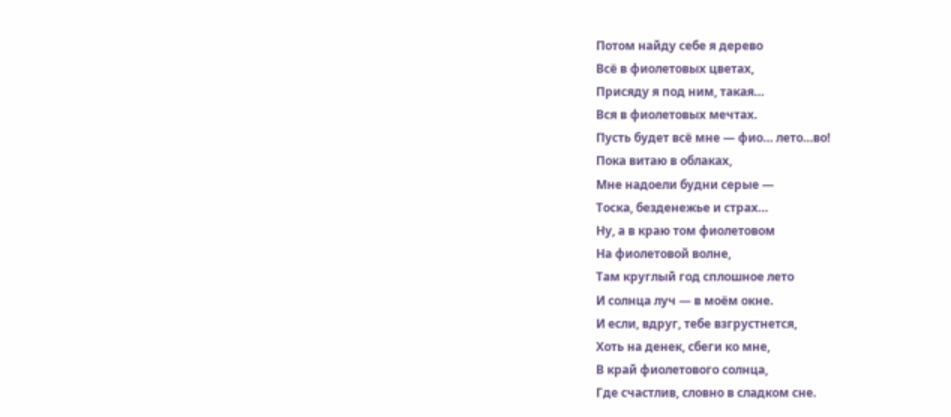Потом найду себе я дерево
Всё в фиолетовых цветах,
Присяду я под ним, такая…
Вся в фиолетовых мечтах.
Пусть будет всё мне — фио… лето…во!
Пока витаю в облаках,
Мне надоели будни серые —
Тоска, безденежье и страх…
Ну, а в краю том фиолетовом
На фиолетовой волне,
Там круглый год сплошное лето
И солнца луч — в моём окне.
И если, вдруг, тебе взгрустнется,
Хоть на денек, сбеги ко мне,
В край фиолетового солнца,
Где счастлив, словно в сладком сне.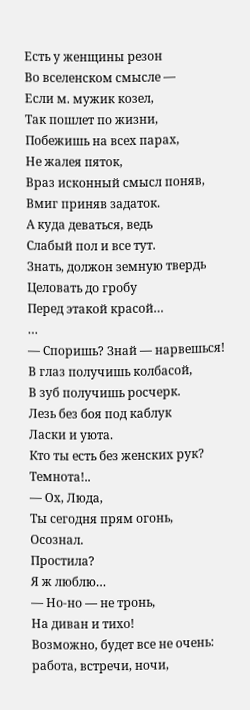Есть у женщины резон
Во вселенском смысле —
Если м. мужик козел,
Так пошлет по жизни,
Побежишь на всех парах,
Не жалея пяток,
Враз исконный смысл поняв,
Вмиг приняв задаток.
А куда деваться, ведь
Слабый пол и все тут.
Знать, должон земную твердь
Целовать до гробу
Перед этакой красой…
…
— Споришь? Знай — нарвешься!
В глаз получишь колбасой,
В зуб получишь росчерк.
Лезь без боя под каблук
Ласки и уюта.
Кто ты есть без женских рук?
Темнота!..
— Ох, Люда,
Ты сегодня прям огонь,
Осознал.
Простила?
Я ж люблю…
— Но-но — не тронь,
На диван и тихо!
Возможно, будет все не очень:
работа, встречи, ночи,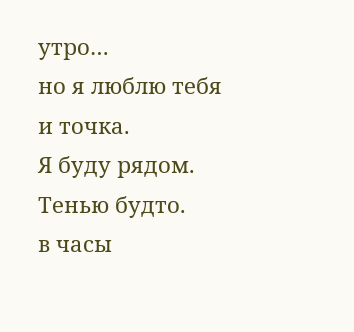утро…
но я люблю тебя
и точка.
Я буду рядом.
Тенью будто.
в часы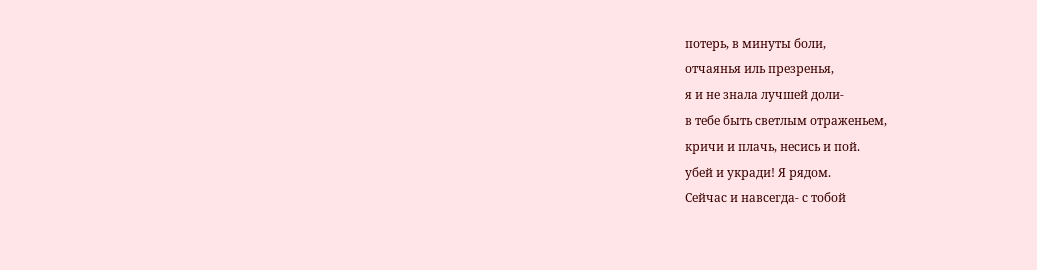потерь, в минуты боли,
отчаянья иль презренья,
я и не знала лучшей доли-
в тебе быть светлым отраженьем,
кричи и плачь, несись и пой.
убей и укради! Я рядом.
Сейчас и навсегда- с тобой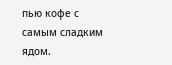пью кофе с самым сладким ядом.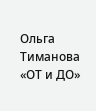Ольга Тиманова «ОТ и ДО»